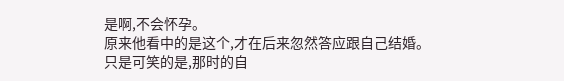是啊,不会怀孕。
原来他看中的是这个,才在后来忽然答应跟自己结婚。
只是可笑的是,那时的自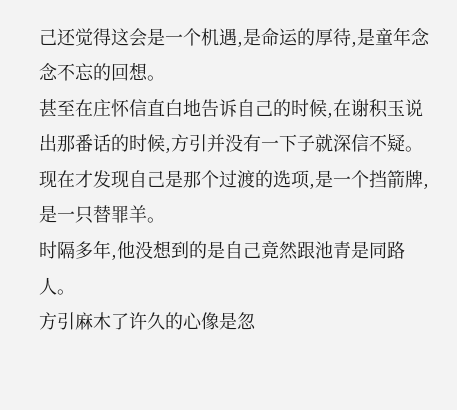己还觉得这会是一个机遇,是命运的厚待,是童年念念不忘的回想。
甚至在庄怀信直白地告诉自己的时候,在谢积玉说出那番话的时候,方引并没有一下子就深信不疑。
现在才发现自己是那个过渡的选项,是一个挡箭牌,是一只替罪羊。
时隔多年,他没想到的是自己竟然跟池青是同路人。
方引麻木了许久的心像是忽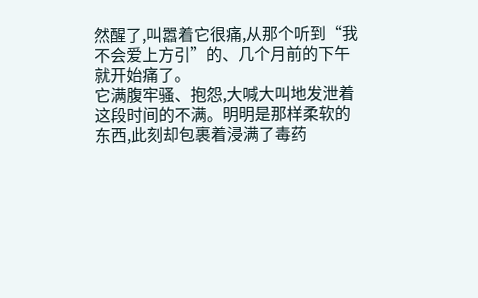然醒了,叫嚣着它很痛,从那个听到“我不会爱上方引”的、几个月前的下午就开始痛了。
它满腹牢骚、抱怨,大喊大叫地发泄着这段时间的不满。明明是那样柔软的东西,此刻却包裹着浸满了毒药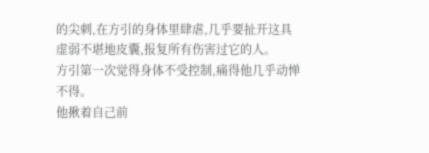的尖刺,在方引的身体里肆虐,几乎要扯开这具虚弱不堪地皮囊,报复所有伤害过它的人。
方引第一次觉得身体不受控制,痛得他几乎动惮不得。
他揪着自己前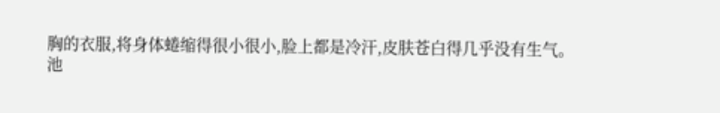胸的衣服,将身体蜷缩得很小很小,脸上都是冷汗,皮肤苍白得几乎没有生气。
池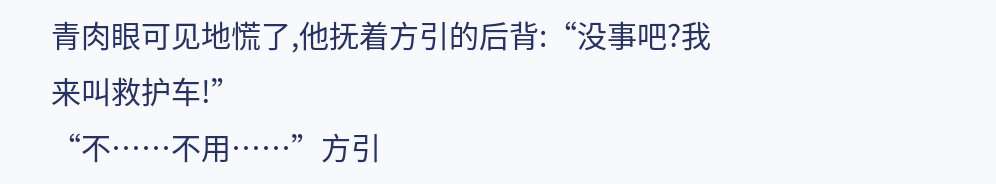青肉眼可见地慌了,他抚着方引的后背:“没事吧?我来叫救护车!”
“不……不用……”方引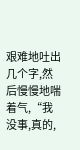艰难地吐出几个字,然后慢慢地喘着气,“我没事,真的,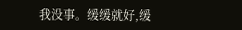我没事。缓缓就好,缓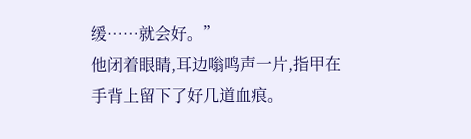缓……就会好。”
他闭着眼睛,耳边嗡鸣声一片,指甲在手背上留下了好几道血痕。